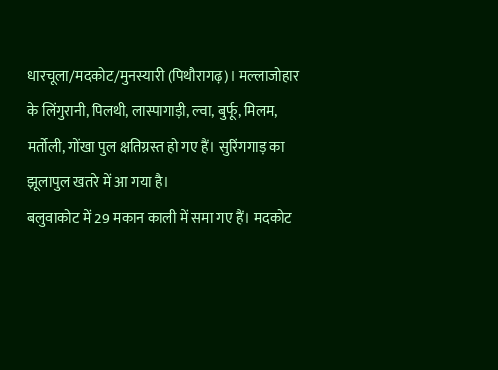धारचूला/मदकोट/मुनस्यारी (पिथौरागढ़)। मल्लाजोहार के लिंगुरानी, पिलथी, लास्पागाड़ी, ल्वा, बुर्फू, मिलम, मर्तोली, गोंखा पुल क्षतिग्रस्त हो गए हैं। सुरिंगगाड़ का झूलापुल खतरे में आ गया है।
बलुवाकोट में 29 मकान काली में समा गए हैं। मदकोट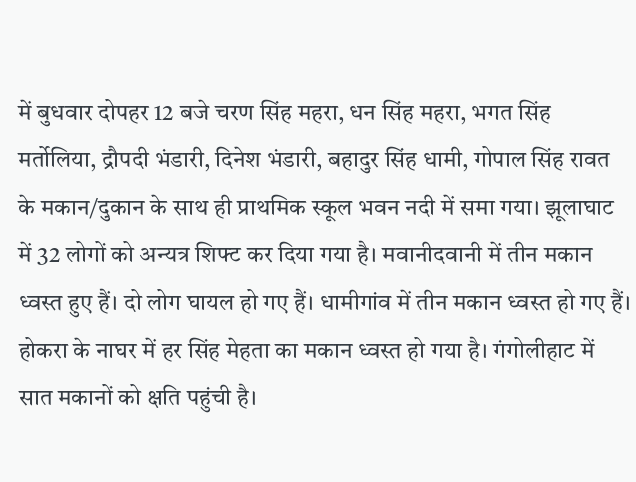में बुधवार दोपहर 12 बजे चरण सिंह महरा, धन सिंह महरा, भगत सिंह मर्तोलिया, द्रौपदी भंडारी, दिनेश भंडारी, बहादुर सिंह धामी, गोपाल सिंह रावत के मकान/दुकान के साथ ही प्राथमिक स्कूल भवन नदी में समा गया। झूलाघाट में 32 लोगों को अन्यत्र शिफ्ट कर दिया गया है। मवानीदवानी में तीन मकान ध्वस्त हुए हैं। दो लोग घायल हो गए हैं। धामीगांव में तीन मकान ध्वस्त हो गए हैं। होकरा के नाघर में हर सिंह मेहता का मकान ध्वस्त हो गया है। गंगोलीहाट में सात मकानों को क्षति पहुंची है।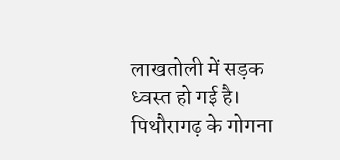लाखतोली में सड़क ध्वस्त हो गई है। पिथौरागढ़ के गोगना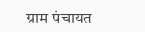ग्राम पंचायत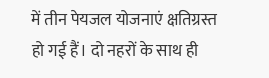में तीन पेयजल योजनाएं क्षतिग्रस्त हो गई हैं। दो नहरों के साथ ही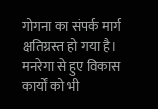गोगना का संपर्क मार्ग क्षतिग्रस्त हो गया है। मनरेगा से हुए विकास कार्यों को भी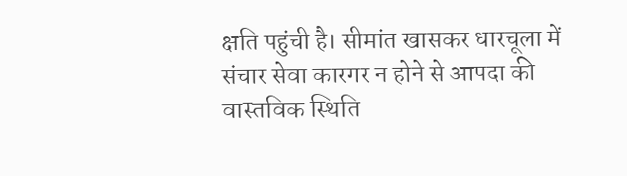क्षति पहुंची है। सीमांत खासकर धारचूला में संचार सेवा कारगर न होने से आपदा की वास्तविक स्थिति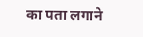का पता लगाने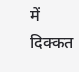में दिक्कत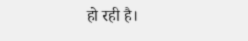हो रही है।